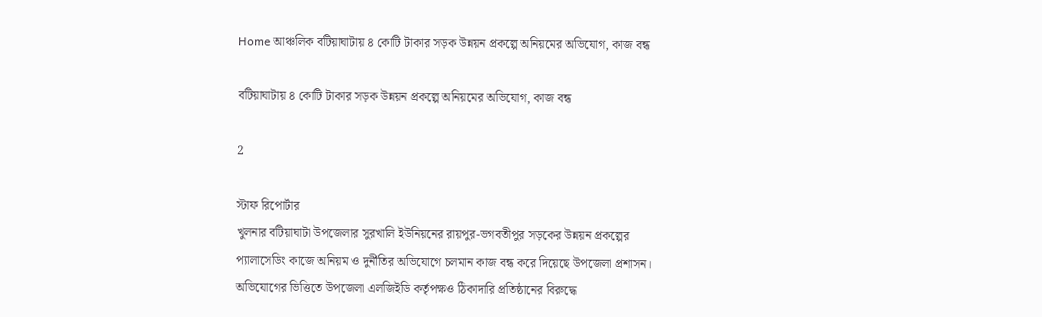Home আঞ্চলিক বটিয়াঘাটায় ৪ কোটি টাকার সড়ক উন্নয়ন প্রকল্পে অনিয়মের অভিযোগ, কাজ বন্ধ

বটিয়াঘাটায় ৪ কোটি টাকার সড়ক উন্নয়ন প্রকল্পে অনিয়মের অভিযোগ, কাজ বন্ধ

2

স্টাফ রিপোর্টার
খুলনার বটিয়াঘাটা উপজেলার সুরখালি ইউনিয়নের রায়পুর-ভগবতীপুর সড়কের উন্নয়ন প্রকল্পের প্যালাসেডিং কাজে অনিয়ম ও দুর্নীতির অভিযোগে চলমান কাজ বন্ধ করে দিয়েছে উপজেলা প্রশাসন। অভিযোগের ভিত্তিতে উপজেলা এলজিইডি কর্তৃপক্ষও ঠিকাদারি প্রতিষ্ঠানের বিরুদ্ধে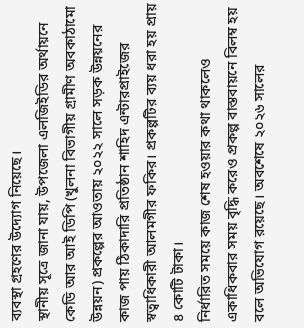ব্যবস্থা গ্রহণের উদ্যোগ নিয়েছে।
স্থানীয় সূত্রে জানা যায়, উপজেলা এলজিইডির অর্থায়নে কেডি আর আই ডিপি (খুলনা বিভাগীয় গ্রামীণ অবকাঠামো উন্নয়ন) প্রকল্পের আওতায় ২০২২ সালে সড়ক উন্নয়নের কাজ পায় ঠিকাদারি প্রতিষ্ঠান শাহিদ এন্টারপ্রাইজের স্বত্বাধিকারী আলমগীর ফকির। প্রকল্পটির ব্যয় ধরা হয় প্রায় ৪ কোটি টাকা।
নির্ধারিত সময়ে কাজ শেষ হওয়ার কথা থাকলেও একাধিকবার সময় বৃদ্ধি করেও প্রকল্প বাস্তবায়নে বিলম্ব হয় বলে অভিযোগ রয়েছে। অবশেষে ২০২৬ সালের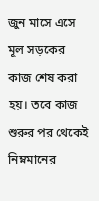জুন মাসে এসে মূল সড়কের কাজ শেষ করা হয়। তবে কাজ শুরুর পর থেকেই নিম্নমানের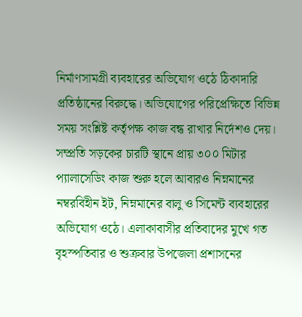নির্মাণসামগ্রী ব্যবহারের অভিযোগ ওঠে ঠিকাদারি প্রতিষ্ঠানের বিরুদ্ধে। অভিযোগের পরিপ্রেক্ষিতে বিভিন্ন সময় সংশ্লিষ্ট কর্তৃপক্ষ কাজ বন্ধ রাখার নির্দেশও দেয়। সম্প্রতি সড়কের চারটি স্থানে প্রায় ৩০০ মিটার প্যালাসেডিং কাজ শুরু হলে আবারও নিম্নমানের নম্বরবিহীন ইট, নিম্নমানের বালু ও সিমেন্ট ব্যবহারের অভিযোগ ওঠে। এলাকাবাসীর প্রতিবাদের মুখে গত বৃহস্পতিবার ও শুক্রবার উপজেলা প্রশাসনের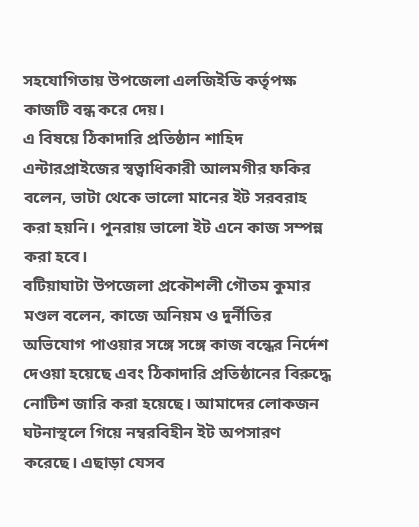সহযোগিতায় উপজেলা এলজিইডি কর্তৃপক্ষ কাজটি বন্ধ করে দেয়।
এ বিষয়ে ঠিকাদারি প্রতিষ্ঠান শাহিদ এন্টারপ্রাইজের স্বত্বাধিকারী আলমগীর ফকির বলেন, ভাটা থেকে ভালো মানের ইট সরবরাহ করা হয়নি। পুনরায় ভালো ইট এনে কাজ সম্পন্ন করা হবে।
বটিয়াঘাটা উপজেলা প্রকৌশলী গৌতম কুমার মণ্ডল বলেন, কাজে অনিয়ম ও দুর্নীতির অভিযোগ পাওয়ার সঙ্গে সঙ্গে কাজ বন্ধের নির্দেশ দেওয়া হয়েছে এবং ঠিকাদারি প্রতিষ্ঠানের বিরুদ্ধে নোটিশ জারি করা হয়েছে। আমাদের লোকজন ঘটনাস্থলে গিয়ে নম্বরবিহীন ইট অপসারণ করেছে। এছাড়া যেসব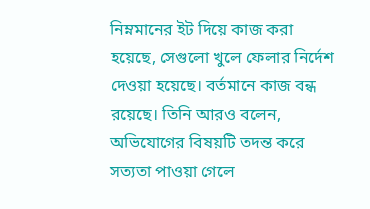নিম্নমানের ইট দিয়ে কাজ করা হয়েছে, সেগুলো খুলে ফেলার নির্দেশ দেওয়া হয়েছে। বর্তমানে কাজ বন্ধ রয়েছে। তিনি আরও বলেন, অভিযোগের বিষয়টি তদন্ত করে সত্যতা পাওয়া গেলে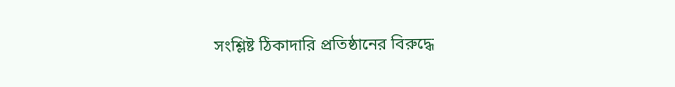সংশ্লিষ্ট ঠিকাদারি প্রতিষ্ঠানের বিরুদ্ধে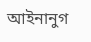আইনানুগ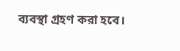ব্যবস্থা গ্রহণ করা হবে।